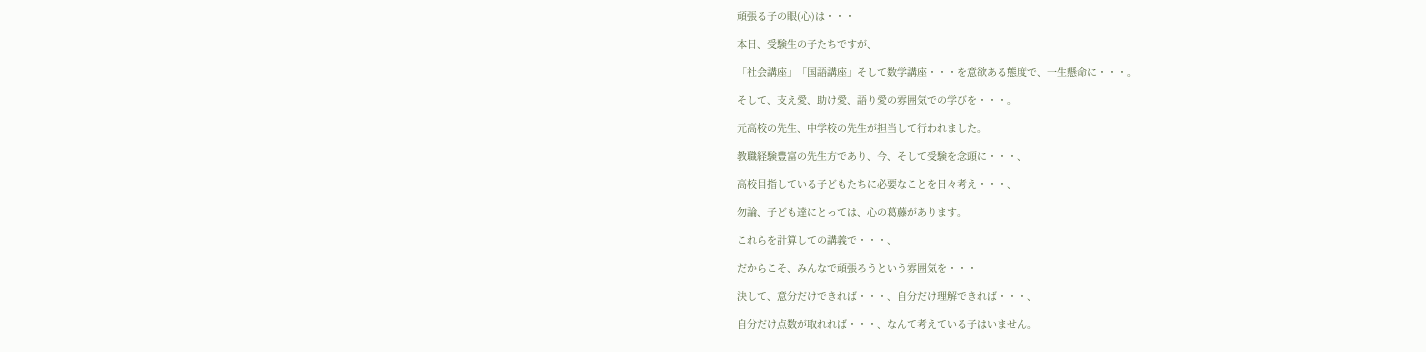頑張る子の眼(心)は・・・

本日、受験生の子たちですが、

「社会講座」「国語講座」そして数学講座・・・を意欲ある態度で、一生懸命に・・・。

そして、支え愛、助け愛、語り愛の雰囲気での学びを・・・。

元高校の先生、中学校の先生が担当して行われました。

教職経験豊富の先生方であり、今、そして受験を念頭に・・・、

高校目指している子どもたちに必要なことを日々考え・・・、

勿論、子ども達にとっては、心の葛藤があります。

これらを計算しての講義で・・・、

だからこそ、みんなで頑張ろうという雰囲気を・・・

決して、意分だけできれば・・・、自分だけ理解できれば・・・、

自分だけ点数が取れれば・・・、なんて考えている子はいません。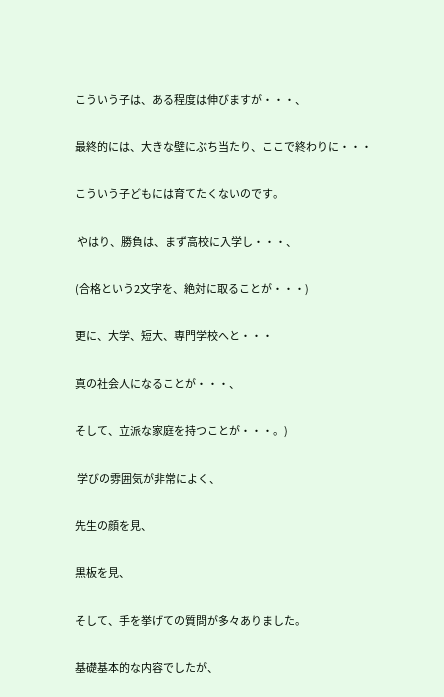こういう子は、ある程度は伸びますが・・・、

最終的には、大きな壁にぶち当たり、ここで終わりに・・・

こういう子どもには育てたくないのです。

 やはり、勝負は、まず高校に入学し・・・、

(合格という2文字を、絶対に取ることが・・・)

更に、大学、短大、専門学校へと・・・

真の社会人になることが・・・、

そして、立派な家庭を持つことが・・・。)

 学びの雰囲気が非常によく、

先生の顔を見、

黒板を見、

そして、手を挙げての質問が多々ありました。

基礎基本的な内容でしたが、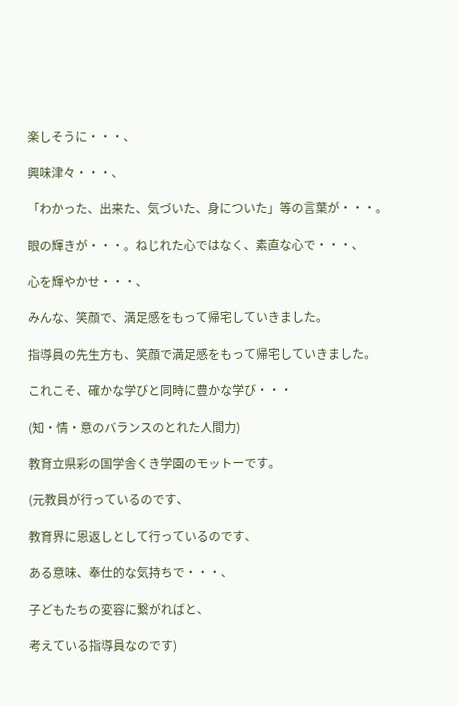楽しそうに・・・、

興味津々・・・、

「わかった、出来た、気づいた、身についた」等の言葉が・・・。

眼の輝きが・・・。ねじれた心ではなく、素直な心で・・・、

心を輝やかせ・・・、

みんな、笑顔で、満足感をもって帰宅していきました。

指導員の先生方も、笑顔で満足感をもって帰宅していきました。

これこそ、確かな学びと同時に豊かな学び・・・

(知・情・意のバランスのとれた人間力)

教育立県彩の国学舎くき学園のモットーです。

(元教員が行っているのです、

教育界に恩返しとして行っているのです、

ある意味、奉仕的な気持ちで・・・、

子どもたちの変容に繋がればと、

考えている指導員なのです)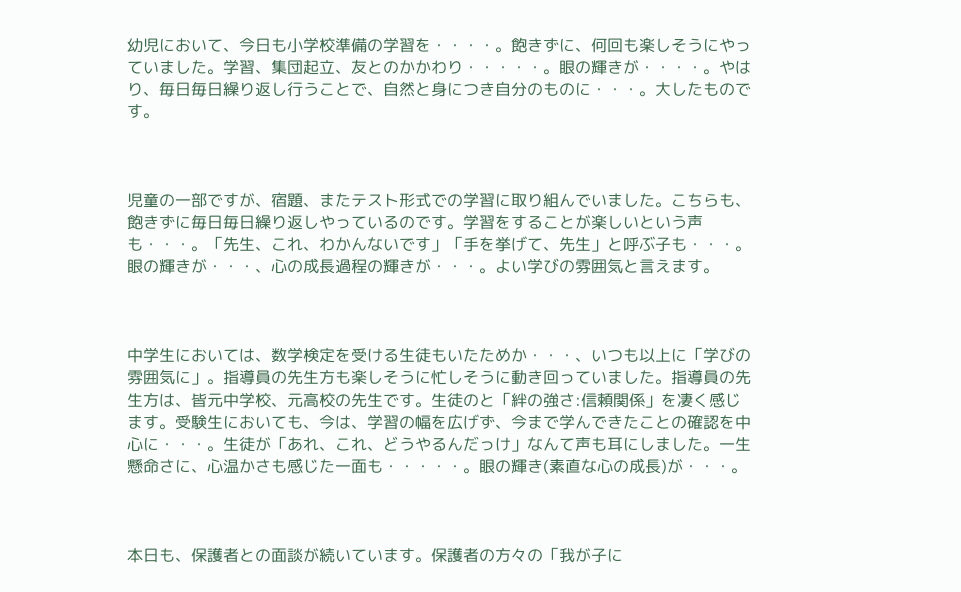幼児において、今日も小学校準備の学習を・・・・。飽きずに、何回も楽しそうにやっていました。学習、集団起立、友とのかかわり・・・・・。眼の輝きが・・・・。やはり、毎日毎日繰り返し行うことで、自然と身につき自分のものに・・・。大したものです。



児童の一部ですが、宿題、またテスト形式での学習に取り組んでいました。こちらも、飽きずに毎日毎日繰り返しやっているのです。学習をすることが楽しいという声も・・・。「先生、これ、わかんないです」「手を挙げて、先生」と呼ぶ子も・・・。眼の輝きが・・・、心の成長過程の輝きが・・・。よい学びの雰囲気と言えます。



中学生においては、数学検定を受ける生徒もいたためか・・・、いつも以上に「学びの雰囲気に」。指導員の先生方も楽しそうに忙しそうに動き回っていました。指導員の先生方は、皆元中学校、元高校の先生です。生徒のと「絆の強さ:信頼関係」を凄く感じます。受験生においても、今は、学習の幅を広げず、今まで学んできたことの確認を中心に・・・。生徒が「あれ、これ、どうやるんだっけ」なんて声も耳にしました。一生懸命さに、心温かさも感じた一面も・・・・・。眼の輝き(素直な心の成長)が・・・。



本日も、保護者との面談が続いています。保護者の方々の「我が子に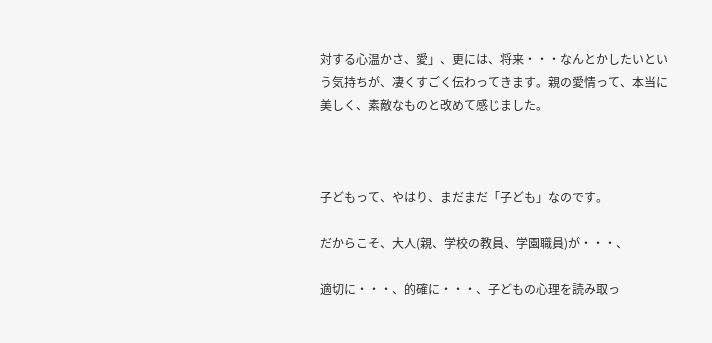対する心温かさ、愛」、更には、将来・・・なんとかしたいという気持ちが、凄くすごく伝わってきます。親の愛情って、本当に美しく、素敵なものと改めて感じました。



子どもって、やはり、まだまだ「子ども」なのです。

だからこそ、大人(親、学校の教員、学園職員)が・・・、

適切に・・・、的確に・・・、子どもの心理を読み取っ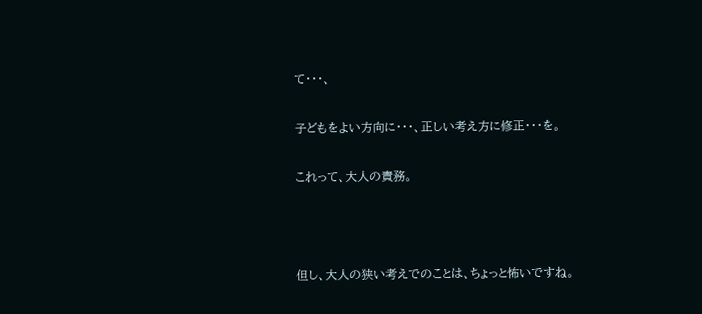て・・・、

子どもをよい方向に・・・、正しい考え方に修正・・・を。

これって、大人の責務。



但し、大人の狭い考えでのことは、ちょっと怖いですね。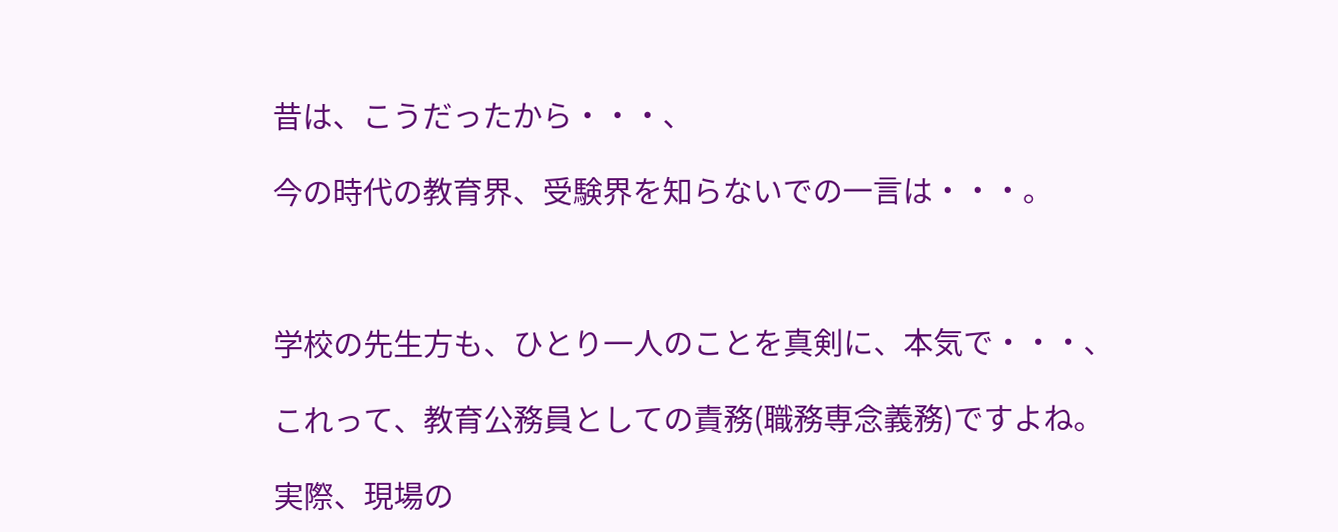昔は、こうだったから・・・、

今の時代の教育界、受験界を知らないでの一言は・・・。



学校の先生方も、ひとり一人のことを真剣に、本気で・・・、

これって、教育公務員としての責務(職務専念義務)ですよね。

実際、現場の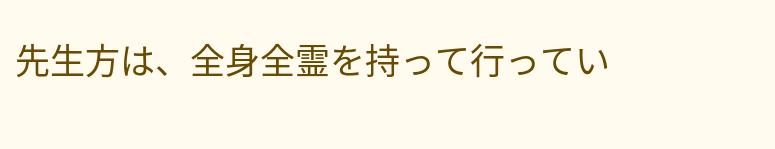先生方は、全身全霊を持って行ってい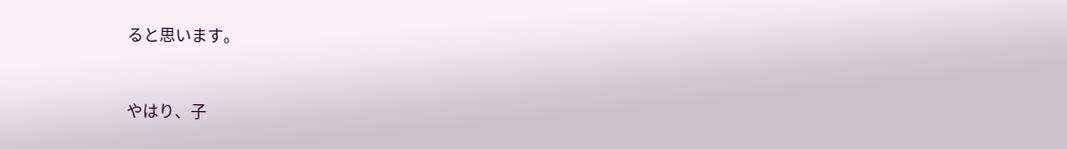ると思います。



やはり、子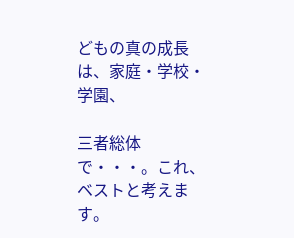どもの真の成長は、家庭・学校・学園、

三者総体で・・・。これ、ベストと考えます。